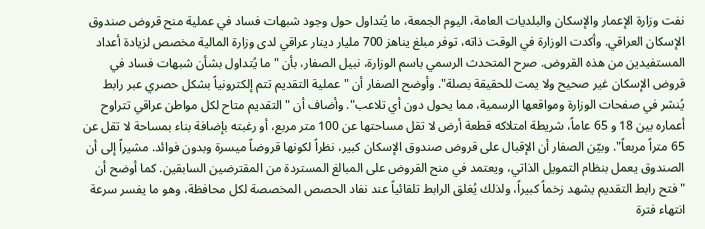نفت وزارة الإعمار والإسكان والبلديات العامة، اليوم الجمعة، ما يُتداول حول وجود شبهات فساد في عملية منح قروض صندوق الإسكان العراقي. وأكدت الوزارة في الوقت ذاته، توفر مبلغ يناهز 700 مليار دينار عراقي لدى وزارة المالية مخصص لزيادة أعداد المستفيدين من هذه القروض. صرح المتحدث الرسمي باسم الوزارة، نبيل الصفار، بأن "ما يُتداول بشأن شبهات فساد في قروض الإسكان غير صحيح ولا يمت للحقيقة بصلة". وأوضح الصفار أن "عملية التقديم تتم إلكترونياً بشكل حصري عبر رابط يُنشر في صفحات الوزارة ومواقعها الرسمية، مما يحول دون أي تلاعب". وأضاف أن "التقديم متاح لكل مواطن عراقي تتراوح أعماره بين 18 و 65 عاماً، شريطة امتلاكه قطعة أرض لا تقل مساحتها عن 100 متر مربع، أو رغبته بإضافة بناء بمساحة لا تقل عن 65 متراً مربعاً". وبيّن الصفار أن الإقبال على قروض صندوق الإسكان كبير، نظراً لكونها قروضاً ميسرة وبدون فوائد. مشيراً إلى أن الصندوق يعمل بنظام التمويل الذاتي، ويعتمد في منح القروض على المبالغ المستردة من المقترضين السابقين. كما أوضح أن "فتح رابط التقديم يشهد زخماً كبيراً، ولذلك يُغلق الرابط تلقائياً عند نفاد الحصص المخصصة لكل محافظة، وهو ما يفسر سرعة انتهاء فترة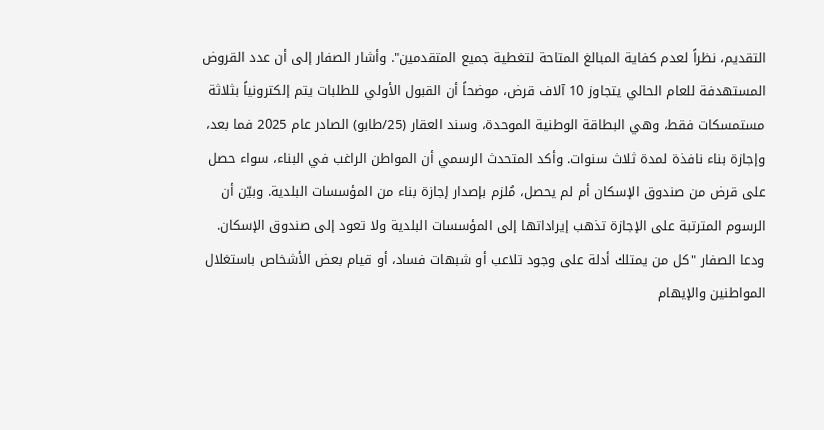التقديم، نظراً لعدم كفاية المبالغ المتاحة لتغطية جميع المتقدمين". وأشار الصفار إلى أن عدد القروض المستهدفة للعام الحالي يتجاوز 10 آلاف قرض، موضحاً أن القبول الأولي للطلبات يتم إلكترونياً بثلاثة مستمسكات فقط، وهي البطاقة الوطنية الموحدة، وسند العقار (25/طابو) الصادر عام 2025 فما بعد، وإجازة بناء نافذة لمدة ثلاث سنوات. وأكد المتحدث الرسمي أن المواطن الراغب في البناء، سواء حصل على قرض من صندوق الإسكان أم لم يحصل، مُلزم بإصدار إجازة بناء من المؤسسات البلدية. وبيّن أن الرسوم المترتبة على الإجازة تذهب إيراداتها إلى المؤسسات البلدية ولا تعود إلى صندوق الإسكان. ودعا الصفار "كل من يمتلك أدلة على وجود تلاعب أو شبهات فساد، أو قيام بعض الأشخاص باستغلال المواطنين والإيهام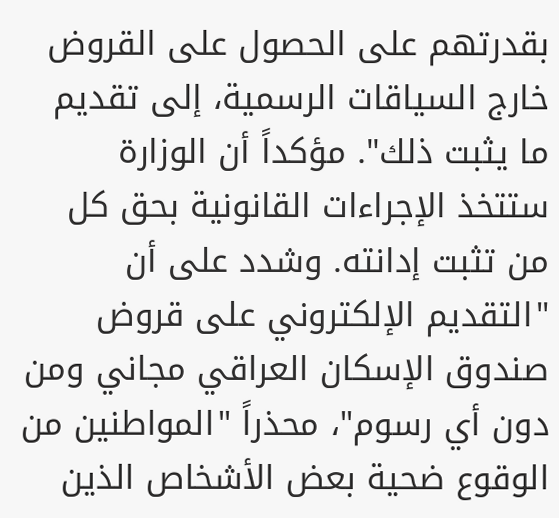بقدرتهم على الحصول على القروض خارج السياقات الرسمية، إلى تقديم ما يثبت ذلك". مؤكداً أن الوزارة ستتخذ الإجراءات القانونية بحق كل من تثبت إدانته. وشدد على أن "التقديم الإلكتروني على قروض صندوق الإسكان العراقي مجاني ومن دون أي رسوم"، محذراً "المواطنين من الوقوع ضحية بعض الأشخاص الذين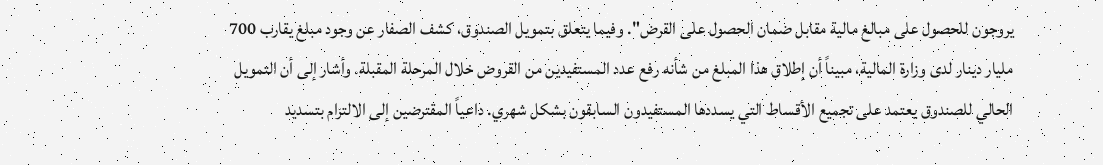يروجون للحصول على مبالغ مالية مقابل ضمان الحصول على القرض". وفيما يتعلق بتمويل الصندوق، كشف الصفار عن وجود مبلغ يقارب 700 مليار دينار لدى وزارة المالية، مبيناً أن إطلاق هذا المبلغ من شأنه رفع عدد المستفيدين من القروض خلال المرحلة المقبلة. وأشار إلى أن التمويل الحالي للصندوق يعتمد على تجميع الأقساط التي يسددها المستفيدون السابقون بشكل شهري. داعياً المقترضين إلى الالتزام بتسديد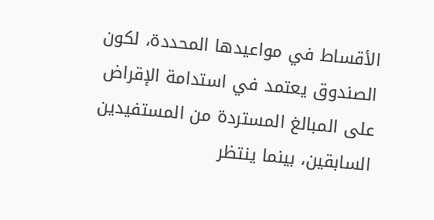الأقساط في مواعيدها المحددة، لكون الصندوق يعتمد في استدامة الإقراض على المبالغ المستردة من المستفيدين السابقين، بينما ينتظر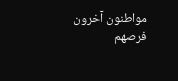مواطنون آخرون فرصهم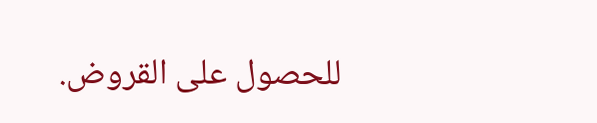للحصول على القروض.